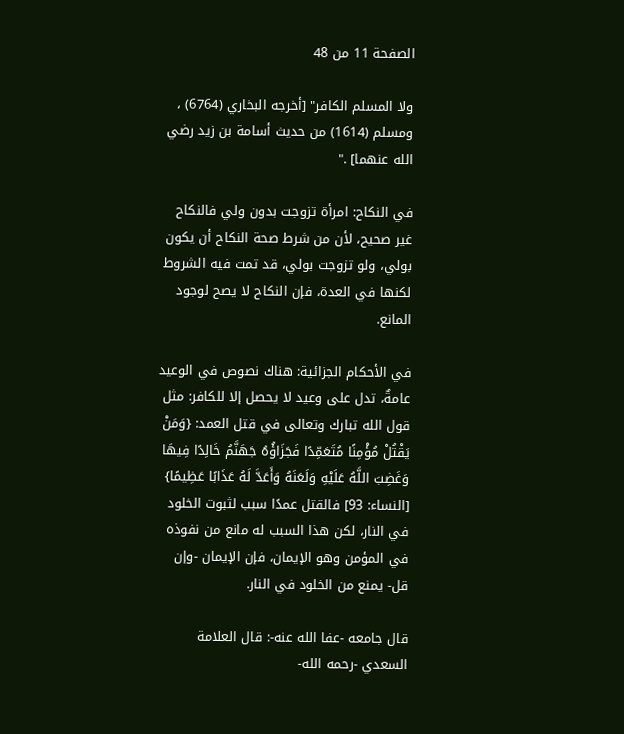الصفحة 11 من 48

ولا المسلم الكافر" [أخرجه البخاري (6764) ، ومسلم (1614) من حديث أسامة بن زيد رضي الله عنهما] ."

في النكاح: امرأة تزوجت بدون ولي فالنكاح غير صحيح، لأن من شرط صحة النكاح أن يكون بولي، ولو تزوجت بولي، قد تمت فيه الشروط لكنها في العدة، فإن النكاح لا يصح لوجود المانع.

في الأحكام الجزائية: هناك نصوص في الوعيد عامةٌ، تدل على وعيد لا يحصل إلا للكافر: مثل قول الله تبارك وتعالى في قتل العمد: {وَمَنْ يَقْتُلْ مُؤْمِنًا مُتَعَمِّدًا فَجَزَاؤُهُ جَهَنَّمُ خَالِدًا فِيهَا وَغَضِبَ اللَّهُ عَلَيْهِ وَلَعَنَهُ وَأَعَدَّ لَهُ عَذَابًا عَظِيمًا} [النساء: 93] فالقتل عمدًا سبب لثبوت الخلود في النار، لكن هذا السبب له مانع من نفوذه في المؤمن وهو الإيمان، فإن الإيمان -وإن قل- يمنع من الخلود في النار.

قال جامعه -عفا الله عنه-: قال العلامة السعدي -رحمه الله-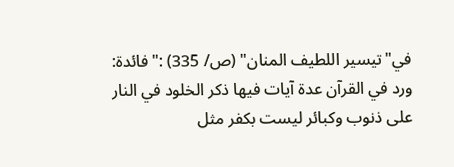في"تيسير اللطيف المنان" (ص/ 335) :"فائدة: ورد في القرآن عدة آيات فيها ذكر الخلود في النار على ذنوب وكبائر ليست بكفر مثل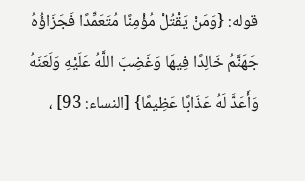قوله: {وَمَنْ يَقْتُلْ مُؤْمِنًا مُتَعَمِّدًا فَجَزَاؤُهُ جَهَنَّمُ خَالِدًا فِيهَا وَغَضِبَ اللَّهُ عَلَيْهِ وَلَعَنَهُ وَأَعَدَّ لَهُ عَذَابًا عَظِيمًا} [النساء: 93] ،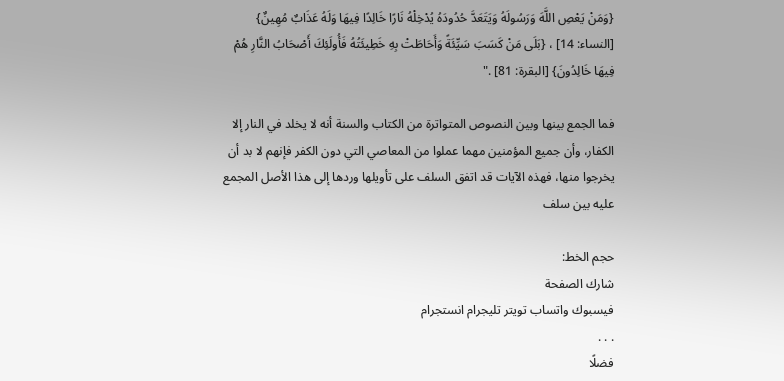{وَمَنْ يَعْصِ اللَّهَ وَرَسُولَهُ وَيَتَعَدَّ حُدُودَهُ يُدْخِلْهُ نَارًا خَالِدًا فِيهَا وَلَهُ عَذَابٌ مُهِينٌ} [النساء: 14] ، {بَلَى مَنْ كَسَبَ سَيِّئَةً وَأَحَاطَتْ بِهِ خَطِيئَتُهُ فَأُولَئِكَ أَصْحَابُ النَّارِ هُمْ فِيهَا خَالِدُونَ} [البقرة: 81] ."

فما الجمع بينها وبين النصوص المتواترة من الكتاب والسنة أنه لا يخلد في النار إلا الكفار، وأن جميع المؤمنين مهما عملوا من المعاصي التي دون الكفر فإنهم لا بد أن يخرجوا منها، فهذه الآيات قد اتفق السلف على تأويلها وردها إلى هذا الأصل المجمع عليه بين سلف

حجم الخط:
شارك الصفحة
فيسبوك واتساب تويتر تليجرام انستجرام
. . .
فضلًا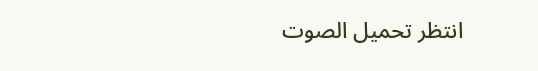انتظر تحميل الصوت